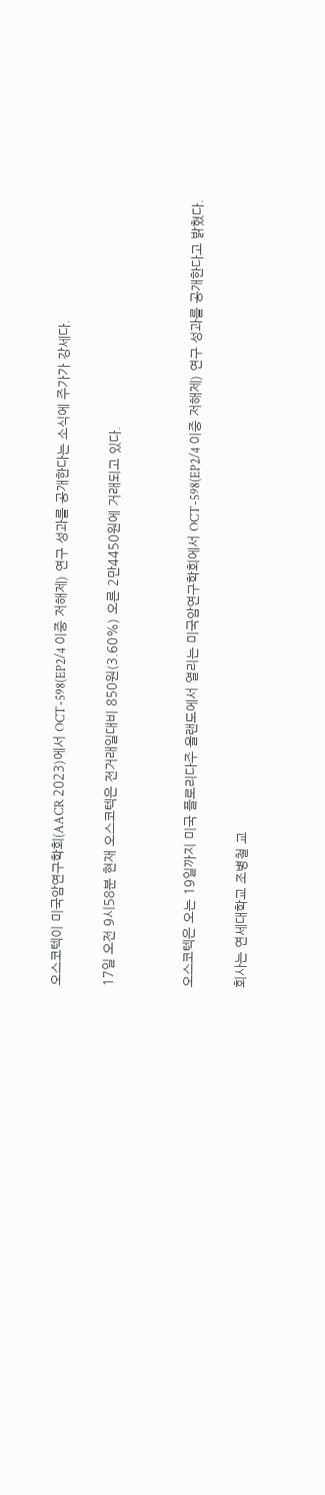오스코텍이 미국암연구학회(AACR 2023)에서 OCT-598(EP2/4 이중 저해제) 연구 성과를 공개한다는 소식에 주가가 강세다.

17일 오전 9시58분 현재 오스코텍은 전거래일대비 850원(3.60%) 오른 2만4450원에 거래되고 있다.


오스코텍은 오는 19일까지 미국 플로리다주 올랜도에서 열리는 미국암연구학회에서 OCT-598(EP2/4 이중 저해제) 연구 성과를 공개한다고 밝혔다.

회사는 연세대학교 조병철 교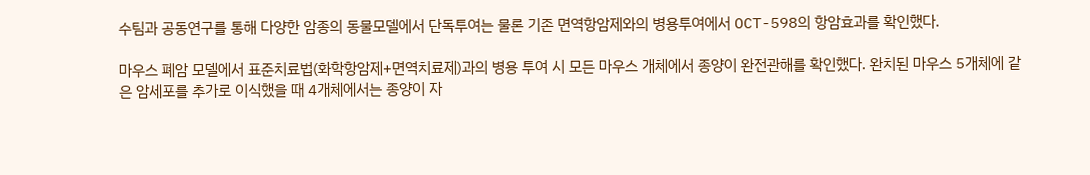수팀과 공동연구를 통해 다양한 암종의 동물모델에서 단독투여는 물론 기존 면역항암제와의 병용투여에서 OCT-598의 항암효과를 확인했다.

마우스 폐암 모델에서 표준치료법(화학항암제+면역치료제)과의 병용 투여 시 모든 마우스 개체에서 종양이 완전관해를 확인했다. 완치된 마우스 5개체에 같은 암세포를 추가로 이식했을 때 4개체에서는 종양이 자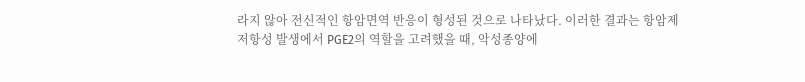라지 않아 전신적인 항암면역 반응이 형성된 것으로 나타났다. 이러한 결과는 항암제 저항성 발생에서 PGE2의 역할을 고려했을 때, 악성종양에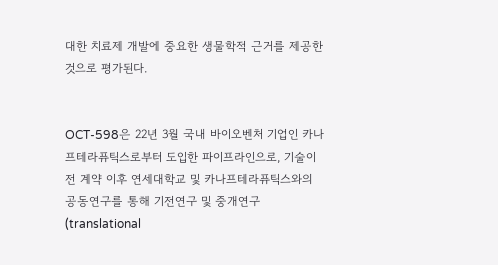대한 치료제 개발에 중요한 생물학적 근거를 제공한 것으로 평가된다.


OCT-598은 22년 3월 국내 바이오벤처 기업인 카나프테라퓨틱스로부터 도입한 파이프라인으로, 기술이전 계약 이후 연세대학교 및 카나프테라퓨틱스와의 공동연구를 통해 기전연구 및 중개연구(translational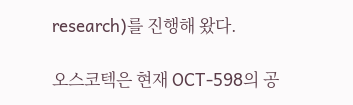research)를 진행해 왔다.

오스코텍은 현재 OCT-598의 공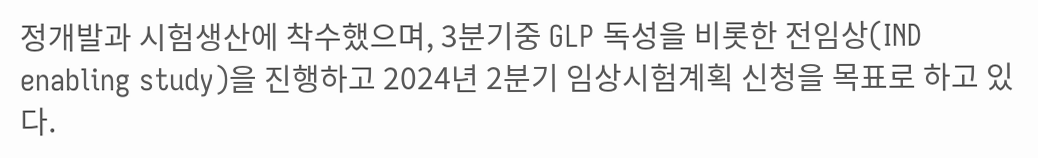정개발과 시험생산에 착수했으며, 3분기중 GLP 독성을 비롯한 전임상(IND enabling study)을 진행하고 2024년 2분기 임상시험계획 신청을 목표로 하고 있다.